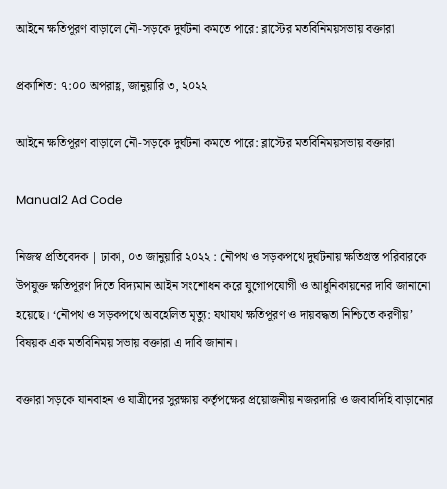আইনে ক্ষতিপূরণ বাড়ালে নৌ-সড়কে দুর্ঘটনা কমতে পারে: ব্লাস্টের মতবিনিময়সভায় বক্তারা

প্রকাশিত: ৭:০০ অপরাহ্ণ, জানুয়ারি ৩, ২০২২

আইনে ক্ষতিপূরণ বাড়ালে নৌ-সড়কে দুর্ঘটনা কমতে পারে: ব্লাস্টের মতবিনিময়সভায় বক্তারা

Manual2 Ad Code

নিজস্ব প্রতিবেদক | ঢাকা, ০৩ জানুয়ারি ২০২২ : নৌপথ ও সড়কপথে দুর্ঘটনায় ক্ষতিগ্রস্ত পরিবারকে উপযুক্ত ক্ষতিপূরণ দিতে বিদ্যমান আইন সংশোধন করে যুগোপযোগী ও আধুনিকায়নের দাবি জানানো হয়েছে। ‘নৌপথ ও সড়কপথে অবহেলিত মৃত্যু: যথাযথ ক্ষতিপূরণ ও দায়বদ্ধতা নিশ্চিতে করণীয়’ বিষয়ক এক মতবিনিময় সভায় বক্তারা এ দাবি জানান।

বক্তারা সড়কে যানবাহন ও যাত্রীদের সুরক্ষায় কর্তৃপক্ষের প্রয়োজনীয় নজরদারি ও জবাবদিহি বাড়ানোর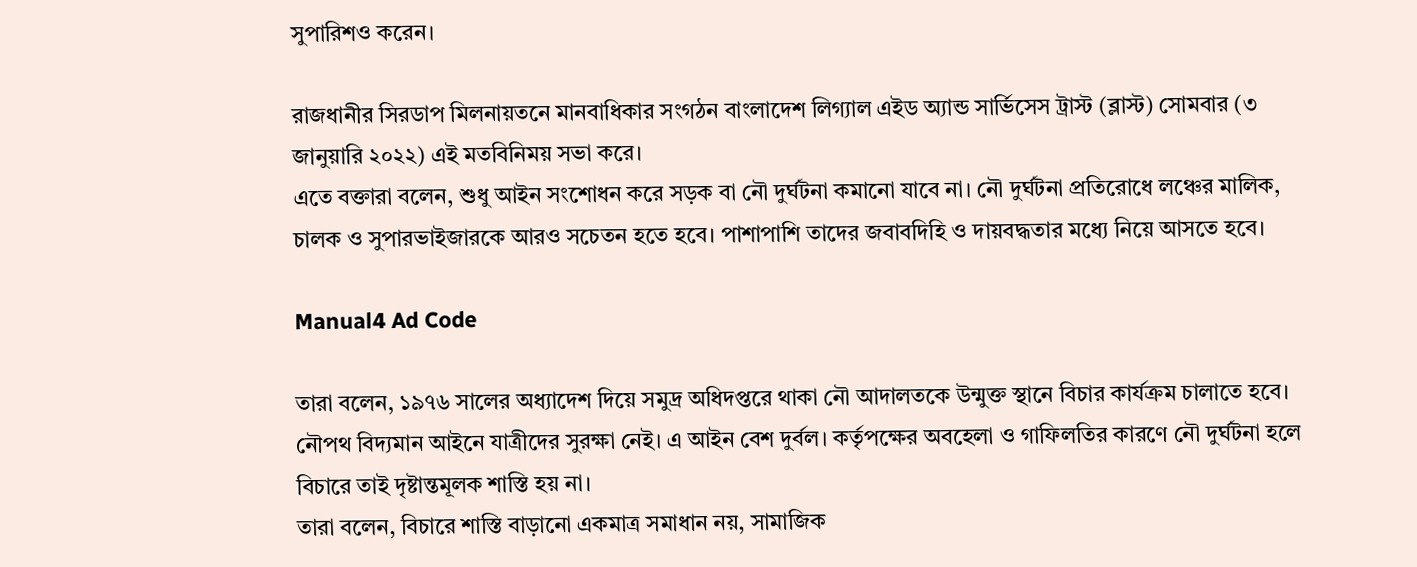সুপারিশও করেন।

রাজধানীর সিরডাপ মিলনায়তনে মানবাধিকার সংগঠন বাংলাদেশ লিগ্যাল এইড অ্যান্ড সার্ভিসেস ট্রাস্ট (ব্লাস্ট) সোমবার (৩ জানুয়ারি ২০২২) এই মতবিনিময় সভা করে।
এতে বক্তারা বলেন, শুধু আইন সংশোধন করে সড়ক বা নৌ দুর্ঘটনা কমানো যাবে না। নৌ দুর্ঘটনা প্রতিরোধে লঞ্চের মালিক, চালক ও সুপারভাইজারকে আরও সচেতন হতে হবে। পাশাপাশি তাদের জবাবদিহি ও দায়বদ্ধতার মধ্যে নিয়ে আসতে হবে।

Manual4 Ad Code

তারা বলেন, ১৯৭৬ সালের অধ্যাদেশ দিয়ে সমুদ্র অধিদপ্তরে থাকা নৌ আদালতকে উন্মুক্ত স্থানে বিচার কার্যক্রম চালাতে হবে। নৌপথ বিদ্যমান আইনে যাত্রীদের সুরক্ষা নেই। এ আইন বেশ দুর্বল। কর্তৃপক্ষের অবহেলা ও গাফিলতির কারণে নৌ দুর্ঘটনা হলে বিচারে তাই দৃষ্টান্তমূলক শাস্তি হয় না।
তারা বলেন, বিচারে শাস্তি বাড়ানো একমাত্র সমাধান নয়, সামাজিক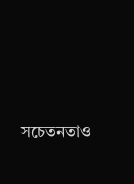সচেতনতাও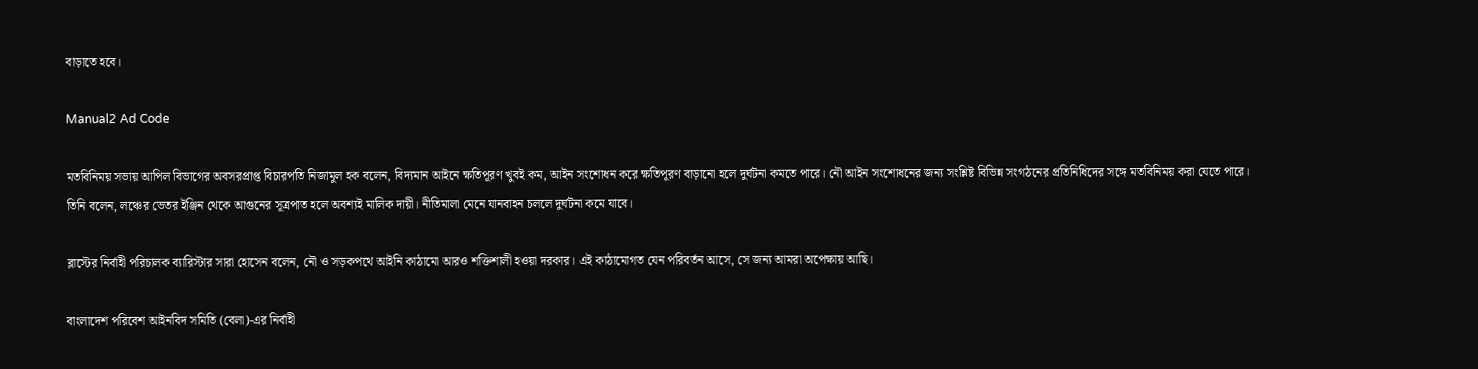বাড়াতে হবে।

Manual2 Ad Code

মতবিনিময় সভায় আপিল বিভাগের অবসরপ্রাপ্ত বিচারপতি নিজামুল হক বলেন, বিদ্যমান আইনে ক্ষতিপূরণ খুবই কম, আইন সংশোধন করে ক্ষতিপূরণ বাড়ানো হলে দুর্ঘটনা কমতে পারে। নৌ আইন সংশোধনের জন্য সংশ্লিষ্ট বিভিন্ন সংগঠনের প্রতিনিধিদের সঙ্গে মতবিনিময় করা যেতে পারে।
তিনি বলেন, লঞ্চের ভেতর ইঞ্জিন থেকে আগুনের সূত্রপাত হলে অবশ্যই মালিক দায়ী। নীতিমালা মেনে যানবাহন চললে দুর্ঘটনা কমে যাবে।

ব্লাস্টের নির্বাহী পরিচালক ব্যারিস্টার সারা হোসেন বলেন, নৌ ও সড়কপথে আইনি কাঠামো আরও শক্তিশালী হওয়া দরকার। এই কাঠামোগত যেন পরিবর্তন আসে, সে জন্য আমরা অপেক্ষায় আছি।

বাংলাদেশ পরিবেশ আইনবিদ সমিতি (বেলা)-এর নির্বাহী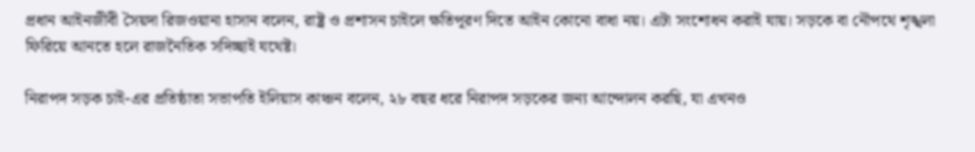প্রধান আইনজীবী সৈয়দা রিজওয়ানা হাসান বলেন, রাষ্ট্র ও প্রশাসন চাইলে ক্ষতিপূরণ দিতে আইন কোনো বাধা নয়। এটা সংশোধন করাই যায়। সড়কে বা নৌপথে শৃঙ্খলা ফিরিয়ে আনতে হলে রাজনৈতিক সদিচ্ছাই যথেষ্ট।

নিরাপদ সড়ক চাই-এর প্রতিষ্ঠাতা সভাপতি ইলিয়াস কাঞ্চন বলেন, ২৮ বছর ধরে নিরাপদ সড়কের জন্য আন্দোলন করছি, যা এখনও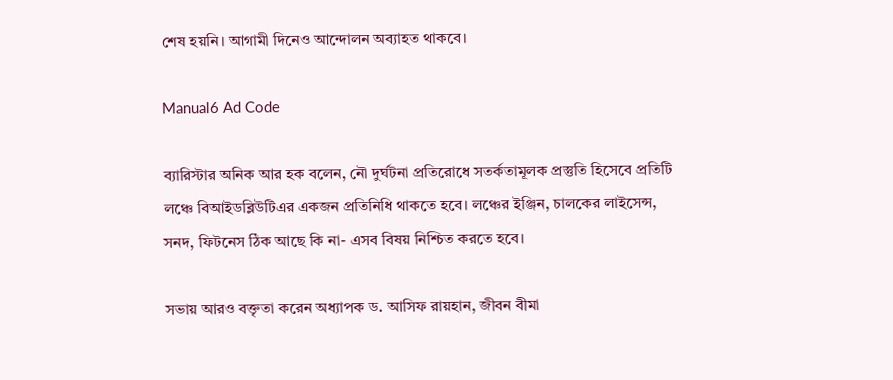শেষ হয়নি। আগামী দিনেও আন্দোলন অব্যাহত থাকবে।

Manual6 Ad Code

ব্যারিস্টার অনিক আর হক বলেন, নৌ দুর্ঘটনা প্রতিরোধে সতর্কতামূলক প্রস্তুতি হিসেবে প্রতিটি লঞ্চে বিআইডব্লিউটিএর একজন প্রতিনিধি থাকতে হবে। লঞ্চের ইঞ্জিন, চালকের লাইসেন্স, সনদ, ফিটনেস ঠিক আছে কি না- এসব বিষয় নিশ্চিত করতে হবে।

সভায় আরও বক্তৃতা করেন অধ্যাপক ড. আসিফ রায়হান, জীবন বীমা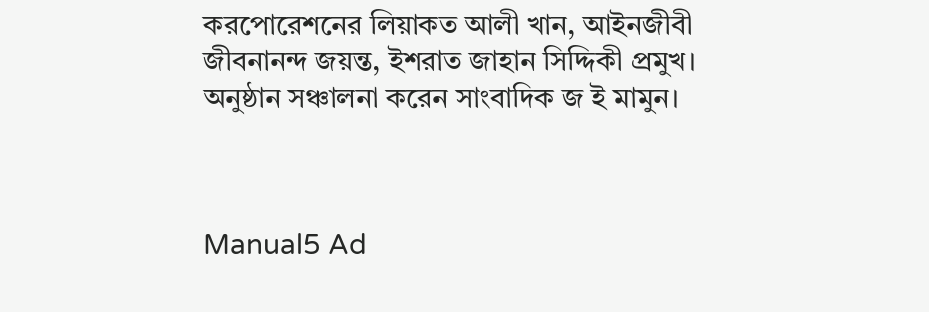করপোরেশনের লিয়াকত আলী খান, আইনজীবী জীবনানন্দ জয়ন্ত, ইশরাত জাহান সিদ্দিকী প্রমুখ।
অনুষ্ঠান সঞ্চালনা করেন সাংবাদিক জ ই মামুন।



Manual5 Ad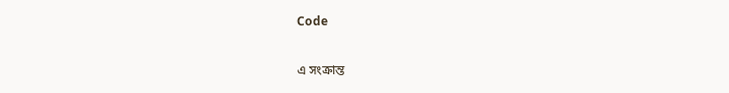Code

এ সংক্রান্ত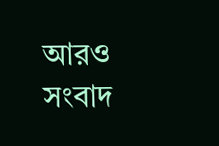আরও সংবাদ